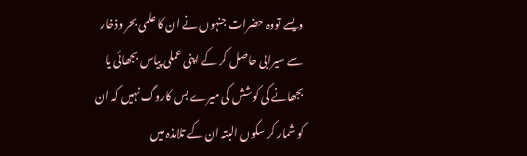ویسے تووہ حضرات جنہوں نے ان کا علمی بحر وذخار سے سیرابی حاصل کر کے اپنی عملی پیاس بجھائی یا بجھانے کی کوشش کی میرے بس کاروگ نہیں کہ ان کو شمار کر سکوں البتہ ان کے تلامذہ میں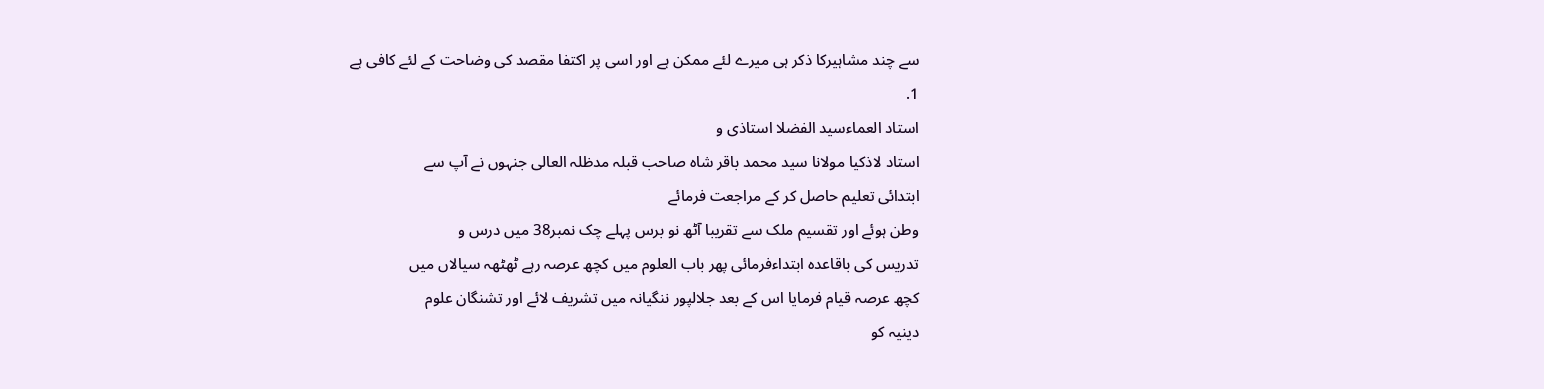سے چند مشاہیرکا ذکر ہی میرے لئے ممکن ہے اور اسی پر اکتفا مقصد کی وضاحت کے لئے کافی ہے
1.
استاد العماءسید الفضلا استاذی و
استاد لاذکیا مولانا سید محمد باقر شاہ صاحب قبلہ مدظلہ العالی جنہوں نے آپ سے
ابتدائی تعلیم حاصل کر کے مراجعت فرمائے
وطن ہوئے اور تقسیم ملک سے تقریبا آٹھ نو برس پہلے چک نمبر38 میں درس و
تدریس کی باقاعدہ ابتداءفرمائی پھر باب العلوم میں کچھ عرصہ رہے ٹھٹھہ سیالاں میں
کچھ عرصہ قیام فرمایا اس کے بعد جلالپور ننگیانہ میں تشریف لائے اور تشنگان علوم
دینیہ کو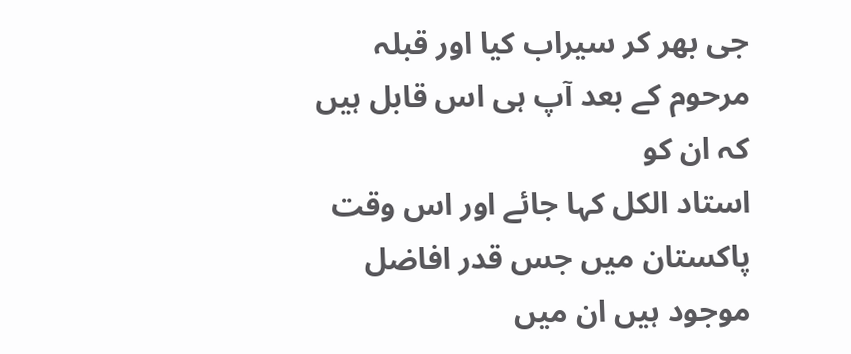جی بھر کر سیراب کیا اور قبلہ مرحوم کے بعد آپ ہی اس قابل ہیں کہ ان کو
استاد الکل کہا جائے اور اس وقت پاکستان میں جس قدر افاضل موجود ہیں ان میں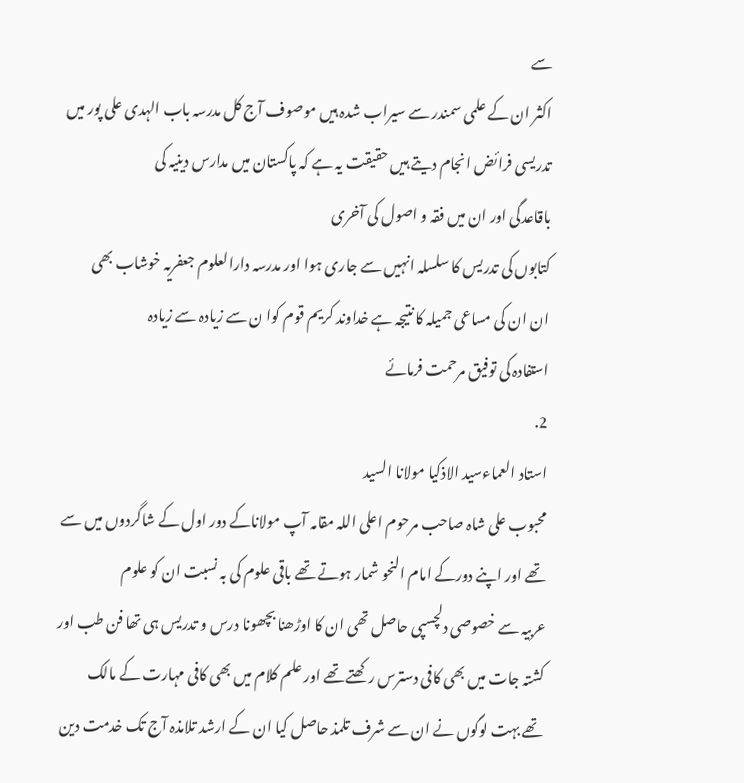سے
اکثر ان کے علمی سمندر سے سیراب شدہ ہیں موصوف آج کل مدرسہ باب الہدی علی پور میں
تدریسی فرائض انجام دیتے ہیں حقیقت یہ ہے کہ پاکستان میں مدارس دینیہ کی
باقاعدگی اور ان میں فقہ و اصول کی آخری
کتابوں کی تدریس کا سلسلہ انہیں سے جاری ہوا اور مدرسہ دارالعلوم جعفریہ خوشاب بھی
ان ان کی مساعی جمیلہ کا نتیجہ ہے خداوند کریم قوم کوا ن سے زیادہ سے زیادہ
استفادہ کی توفیق مرحمت فرمائے
2.
استاد العماءسید الاذکیا مولانا السید
محبوب علی شاہ صاحب مرحوم اعلی اللہ مقامہ آپ مولاناکے دور اول کے شاگردوں میں سے
تھے اور اپنے دورکے امام النحو شمار ہوتے تھے باقی علوم کی بہ نسبت ان کو علوم
عربیہ سے خصوصی دلچسپی حاصل تھی ان کا اوڑھنا بچھونا درس و تدریس ہی تھا فن طب اور
کشتہ جات میں بھی کافی دسترس رکھتے تھے اور علم کلام میں بھی کافی مہارت کے مالک
تھے بہت لوگوں نے ان سے شرف تلمذ حاصل کیا ان کے ارشد تلامذہ آج تک خدمت دین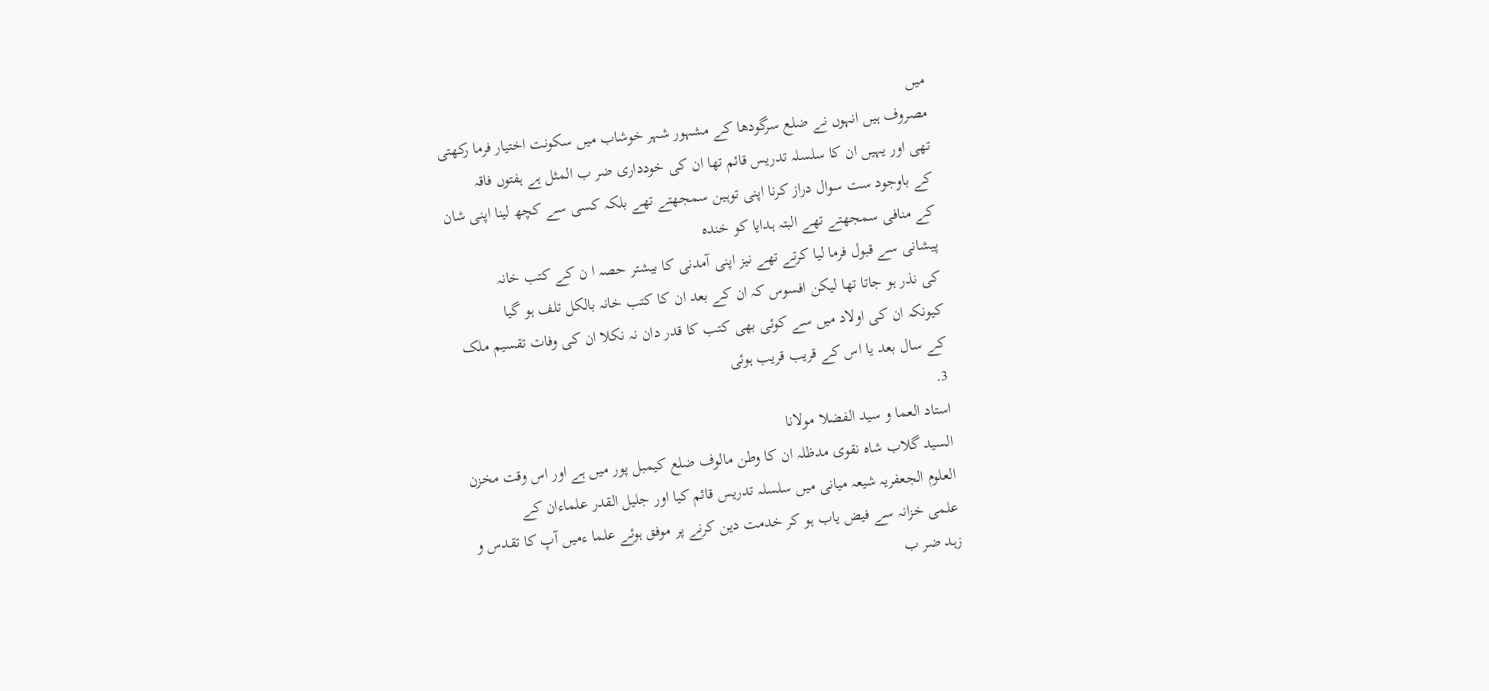میں
مصروف ہیں انہوں نے ضلع سرگودھا کے مشہور شہر خوشاب میں سکونت اختیار فرما رکھتی
تھی اور یہیں ان کا سلسلہ تدریس قائم تھا ان کی خودداری ضر ب المثل ہے ہفتوں فاقہ
کے باوجود ست سوال دراز کرنا اپنی توہین سمجھتے تھے بلکہ کسی سے کچھ لینا اپنی شان
کے منافی سمجھتے تھے البتہ ہدایا کو خندہ
پیشانی سے قبول فرما لیا کرتے تھے نیز اپنی آمدنی کا بیشتر حصہ ا ن کے کتب خانہ
کی نذر ہو جاتا تھا لیکن افسوس کہ ان کے بعد ان کا کتب خانہ بالکل تلف ہو گیا
کیونکہ ان کی اولاد میں سے کوئی بھی کتب کا قدر دان نہ نکلا ان کی وفات تقسیم ملک
کے سال بعد یا اس کے قریب قریب ہوئی
3.
استاد العما و سید الفضلا مولانا
السید گلاب شاہ نقوی مدظلہ ان کا وطن مالوف ضلع کیمبل پور میں ہے اور اس وقت مخزن
العلوم الجعفریہ شیعہ میانی میں سلسلہ تدریس قائم کیا اور جلیل القدر علماءان کے
علمی خزانہ سے فیض یاب ہو کر خدمت دین کرنے پر موفق ہوئے علما ءمیں آپ کا تقدس و
زہد ضر ب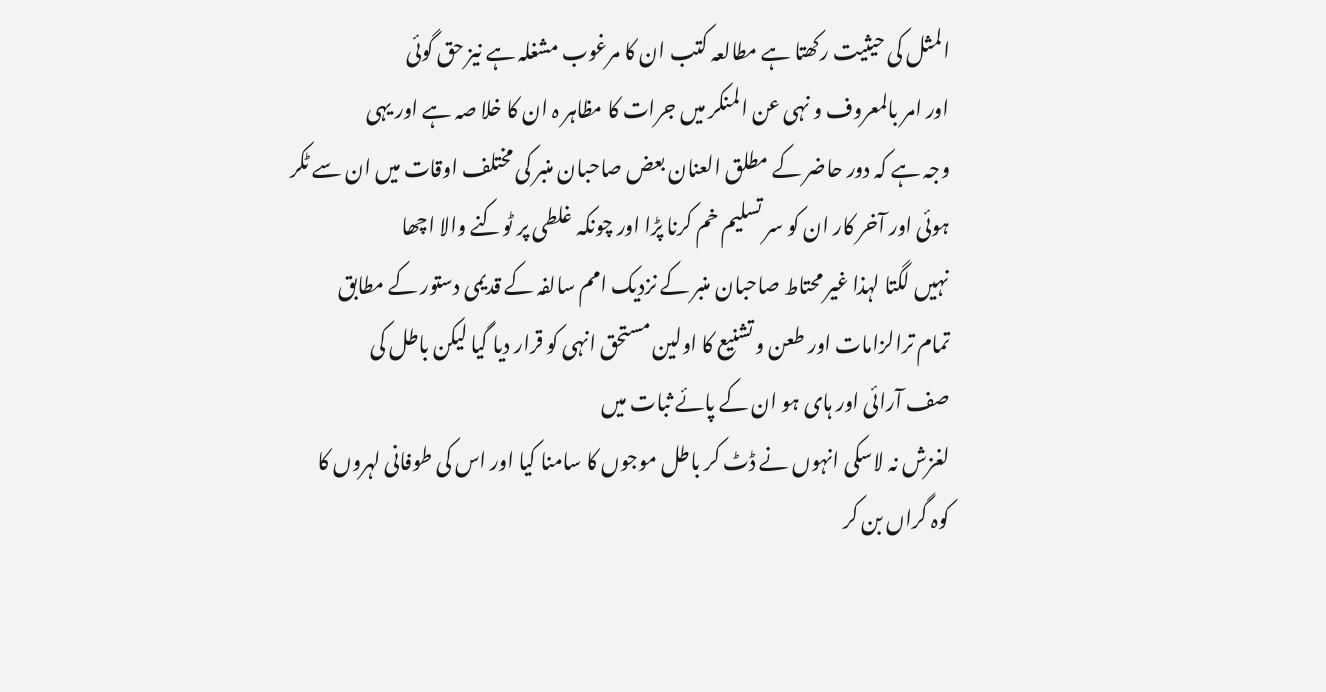المثل کی حیثیت رکھتا ہے مطالعہ کتب ان کا مرغوب مشغلہ ہے نیز حق گوئی
اور امر بالمعروف و نہی عن المنکر میں جرات کا مظاہر ہ ان کا خلا صہ ہے اور یہی
وجہ ہے کہ دور حاضر کے مطلق العنان بعض صاحبان منبر کی مختلف اوقات میں ان سے ٹکر
ہوئی اور آخر کار ان کو سر تسلیم خم کرنا پڑا اور چونکہ غلطی پر ٹوکنے والا اچھا
نہیں لگتا لہذا غیر محتاط صاحبان منبر کے نزدیک امم سالفہ کے قدیمی دستور کے مطابق
تمام ترالزامات اور طعن و تشنیع کا اولین مستحق انہی کو قرار دیا گیا لیکن باطل کی
صف آرائی اور ہای ہو ان کے پائے ثبات میں
لغزش نہ لاسکی انہوں نے ڈٹ کر باطل موجوں کا سامنا کیا اور اس کی طوفانی لہروں کا
کوہ گراں بن کر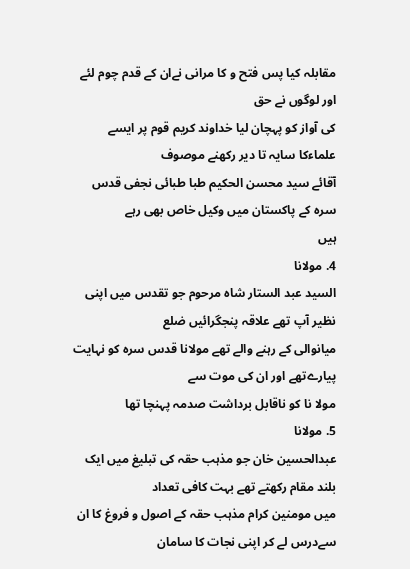مقابلہ کیا پس فتح و کا مرانی نےان کے قدم چوم لئے اور لوگوں نے حق
کی آواز کو پہچان لیا خداوند کریم قوم پر ایسے علماءکا سایہ تا دیر رکھنے موصوف
آقائے سید محسن الحکیم طبا طبائی نجفی قدس سرہ کے پاکستان میں وکیل خاص بھی رہے
ہیں
4. مولانا
السید عبد الستار شاہ مرحوم جو تقدس میں اپنی نظیر آپ تھے علاقہ پنجگرائیں ضلع
میانوالی کے رہنے والے تھے مولانا قدس سرہ کو نہایت پیارےتھے اور ان کی موت سے
مولا نا کو ناقابل برداشت صدمہ پہنچا تھا
5. مولانا
عبدالحسین خان جو مذہب حقہ کی تبلیغ میں ایک بلند مقام رکھتے تھے بہت کافی تعداد
میں مومنین کرام مذہب حقہ کے اصول و فروغ کا ان سےدرس لے کر اپنی نجات کا سامان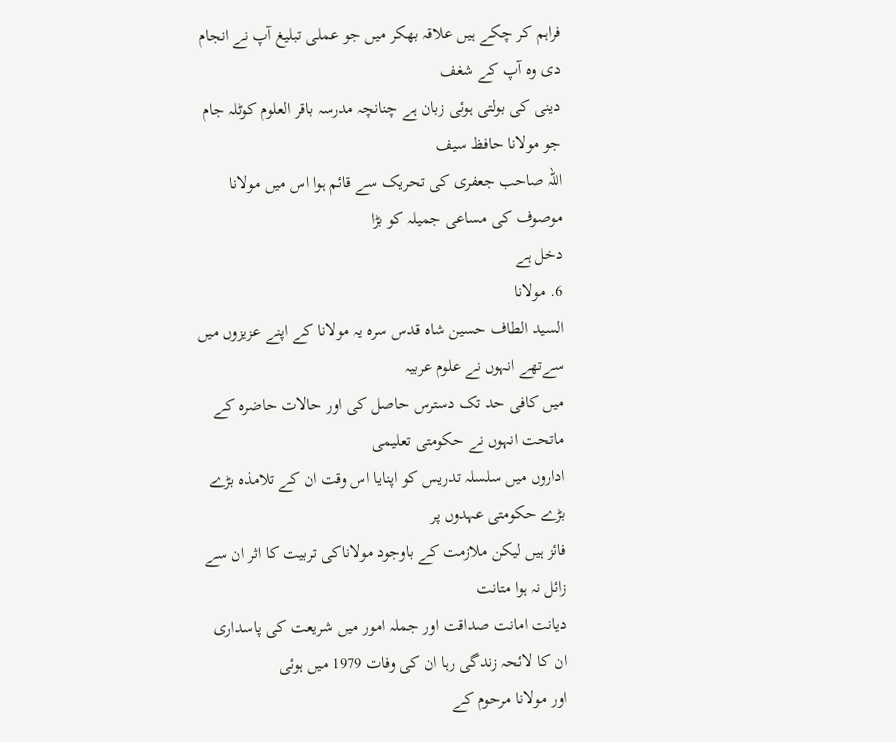فراہم کر چکے ہیں علاقہ بھکر میں جو عملی تبلیغ آپ نے انجام دی وہ آپ کے شغف
دینی کی بولتی ہوئی زبان ہے چنانچہ مدرسہ باقر العلوم کوٹلہ جام جو مولانا حافظ سیف
اللہ صاحب جعفری کی تحریک سے قائم ہوا اس میں مولانا موصوف کی مساعی جمیلہ کو بڑا
دخل ہے
6. مولانا
السید الطاف حسین شاہ قدس سرہ یہ مولانا کے اپنے عزیزوں میں سےتھے انہوں نے علوم عربیہ
میں کافی حد تک دسترس حاصل کی اور حالات حاضرہ کے ماتحت انہوں نے حکومتی تعلیمی
اداروں میں سلسلہ تدریس کو اپنایا اس وقت ان کے تلامذہ بڑے بڑے حکومتی عہدوں پر
فائز ہیں لیکن ملازمت کے باوجود مولاناکی تربیت کا اثر ان سے زائل نہ ہوا متانت
دیانت امانت صداقت اور جملہ امور میں شریعت کی پاسداری ان کا لائحہ زندگی رہا ان کی وفات 1979 میں ہوئی
اور مولانا مرحوم کے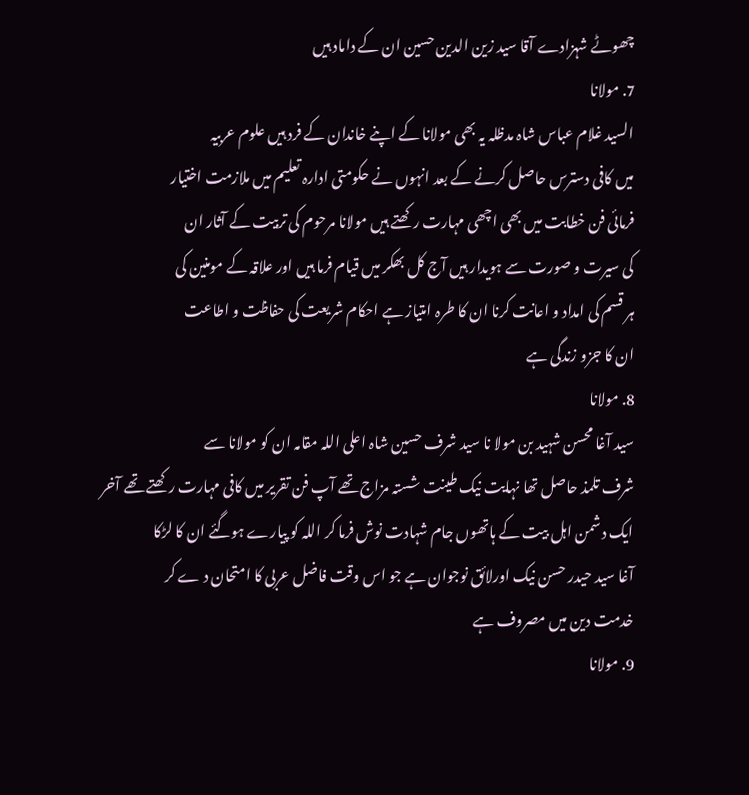چھوٹے شہزادے آقا سید زین الدین حسین ان کے داماد ہیں
7. مولانا
السید غلام عباس شاہ مدظلہ یہ بھی مولانا کے اپنے خاندان کے فرد ہیں علوم عربیہ
میں کافی دسترس حاصل کرنے کے بعد انہوں نے حکومتی ادارہ تعلیم میں ملازمت اختیار
فرمائی فن خطابت میں بھی اچھی مہارت رکھتے ہیں مولانا مرحوم کی تربیت کے آثار ان
کی سیرت و صورت سے ہویدار ہیں آج کل بھکر میں قیام فرما ہیں اور علاقہ کے مومنین کی
ہر قسم کی امداد و اعانت کرنا ان کا طرہ امتیاز ہے احکام شریعت کی حفاظت و اطاعت
ان کا جزو زندگی ہے
8. مولانا
سید آغا محسن شہید بن مولا نا سید شرف حسین شاہ اعلی اللہ مقامہ ان کو مولانا سے
شرف تلمذ حاصل تھا نہایت نیک طینت شستہ مزاج تھے آپ فن تقریر میں کافی مہارت رکھتے تھے آخر
ایک دشمن اہل بیت کے ہاتھوں جام شہادت نوش فرما کر اللہ کو پیارے ہوگئے ان کا لڑکا
آغا سید حیدر حسن نیک اورلائق نوجوان ہے جو اس وقت فاضل عربی کا امتحان د ے کر
خدمت دین میں مصروف ہے
9. مولانا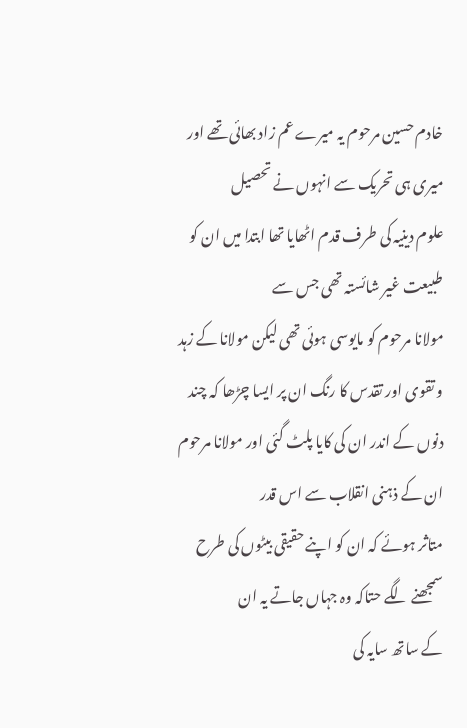خادم حسین مرحوم یہ میرے عم زاد بھائی تھے اور میری ہی تحریک سے انہوں نے تحصیل
علوم دینیہ کی طرف قدم اٹھایا تھا ابتدا میں ان کو طبیعت غیر شائستہ تھی جس سے
مولانا مرحوم کو مایوسی ہوئی تھی لیکن مولانا کے زہد و تقوی اور تقدس کا رنگ ان پر ایسا چڑھا کہ چند
دنوں کے اندر ان کی کایا پلٹ گئی اور مولانا مرحوم ان کے ذہنی انقلاب سے اس قدر
متاثر ہوئے کہ ان کو اپنے حقیقی بیٹوں کی طرح سمجھنے لگے حتاکہ وہ جہاں جاتے یہ ان
کے ساتھ سایہ کی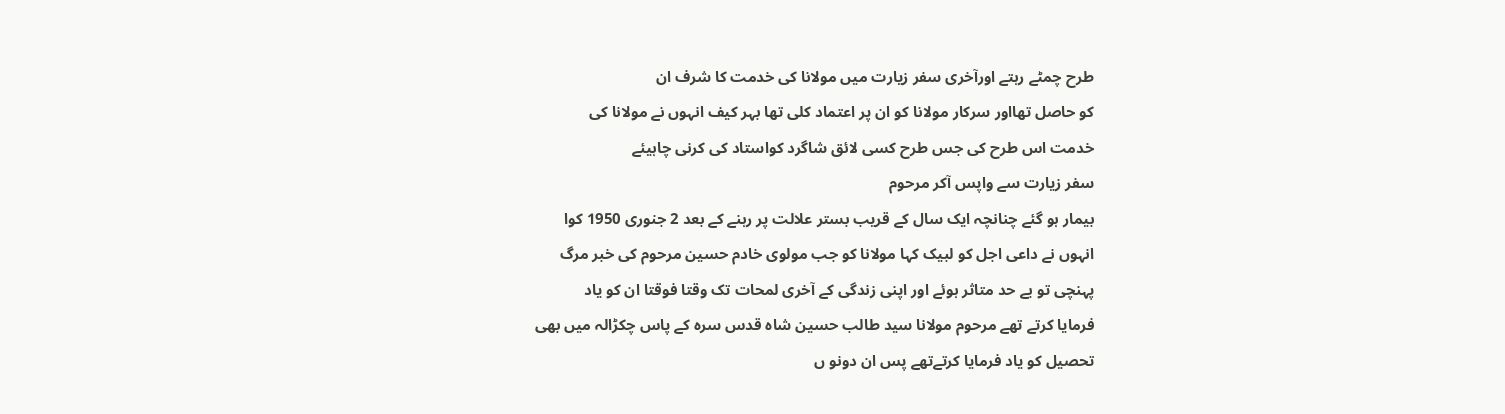طرح چمٹے رہتے اورآخری سفر زیارت میں مولانا کی خدمت کا شرف ان
کو حاصل تھااور سرکار مولانا کو ان پر اعتماد کلی تھا بہر کیف انہوں نے مولانا کی
خدمت اس طرح کی جس طرح کسی لائق شاگرد کواستاد کی کرنی چاہیئے
سفر زیارت سے واپس آکر مرحوم
بیمار ہو گئے چنانچہ ایک سال کے قریب بستر علالت پر رہنے کے بعد 2 جنوری 1950 کوا
انہوں نے داعی اجل کو لبیک کہا مولانا کو جب مولوی خادم حسین مرحوم کی خبر مرگ
پہنچی تو بے حد متاثر ہوئے اور اپنی زندگی کے آخری لمحات تک وقتا فوقتا ان کو یاد
فرمایا کرتے تھے مرحوم مولانا سید طالب حسین شاہ قدس سرہ کے پاس چکڑالہ میں بھی
تحصیل کو یاد فرمایا کرتےتھے پس ان دونو ں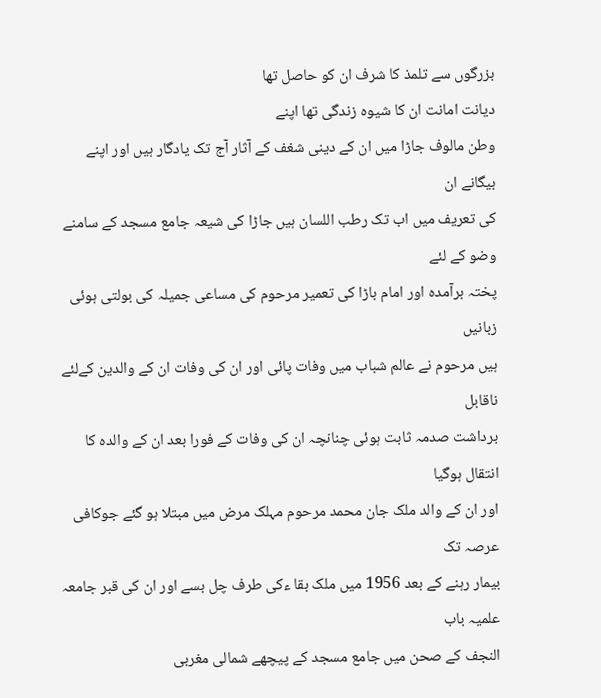بزرگوں سے تلمذ کا شرف ان کو حاصل تھا
دیانت امانت ان کا شیوہ زندگی تھا اپنے
وطن مالوف جاڑا میں ان کے دینی شغف کے آثار آج تک یادگار ہیں اور اپنے بیگانے ان
کی تعریف میں اب تک رطب اللسان ہیں جاڑا کی شیعہ جامع مسجد کے سامنے وضو کے لئے
پختہ برآمدہ اور امام باڑا کی تعمیر مرحوم کی مساعی جمیلہ کی بولتی ہوئی زبانیں
ہیں مرحوم نے عالم شباب میں وفات پائی اور ان کی وفات ان کے والدین کےلئے ناقابل
برداشت صدمہ ثابت ہوئی چنانچہ ان کی وفات کے فورا بعد ان کے والدہ کا انتقال ہوگیا
اور ان کے والد ملک جان محمد مرحوم مہلک مرض میں مبتلا ہو گئے جوکافی عرصہ تک
بیمار رہنے کے بعد 1956 میں ملک بقا ءکی طرف چل بسے اور ان کی قبر جامعہ علمیہ باب
النجف کے صحن میں جامع مسجد کے پیچھے شمالی مغربی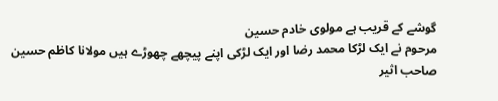گوشے کے قریب ہے مولوی خادم حسین
مرحوم نے ایک لڑکا محمد رضا اور ایک لڑکی اپنے پیچھے چھوڑے ہیں مولانا کاظم حسین
صاحب اثیر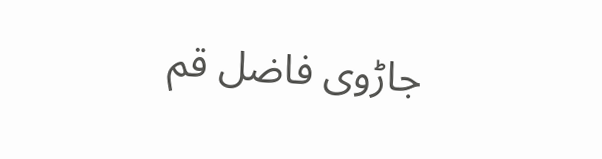جاڑوی فاضل قم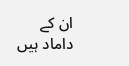ان کے داماد ہیں